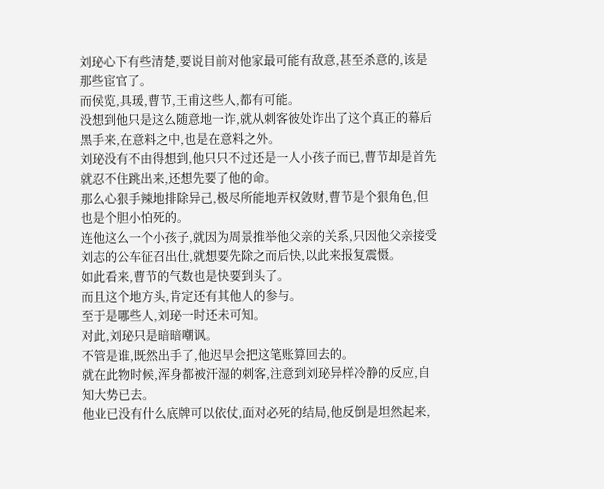刘珌心下有些清楚,要说目前对他家最可能有敌意,甚至杀意的,该是那些宦官了。
而侯览,具瑗,曹节,王甫这些人,都有可能。
没想到他只是这么随意地一诈,就从刺客彼处诈出了这个真正的幕后黑手来,在意料之中,也是在意料之外。
刘珌没有不由得想到,他只只不过还是一人小孩子而已,曹节却是首先就忍不住跳出来,还想先要了他的命。
那么心狠手辣地排除异己,极尽所能地弄权敛财,曹节是个狠角色,但也是个胆小怕死的。
连他这么一个小孩子,就因为周景推举他父亲的关系,只因他父亲接受刘志的公车征召出仕,就想要先除之而后快,以此来报复震慑。
如此看来,曹节的气数也是快要到头了。
而且这个地方头,肯定还有其他人的参与。
至于是哪些人,刘珌一时还未可知。
对此,刘珌只是暗暗嘲讽。
不管是谁,既然出手了,他迟早会把这笔账算回去的。
就在此物时候,浑身都被汗湿的刺客,注意到刘珌异样冷静的反应,自知大势已去。
他业已没有什么底牌可以依仗,面对必死的结局,他反倒是坦然起来,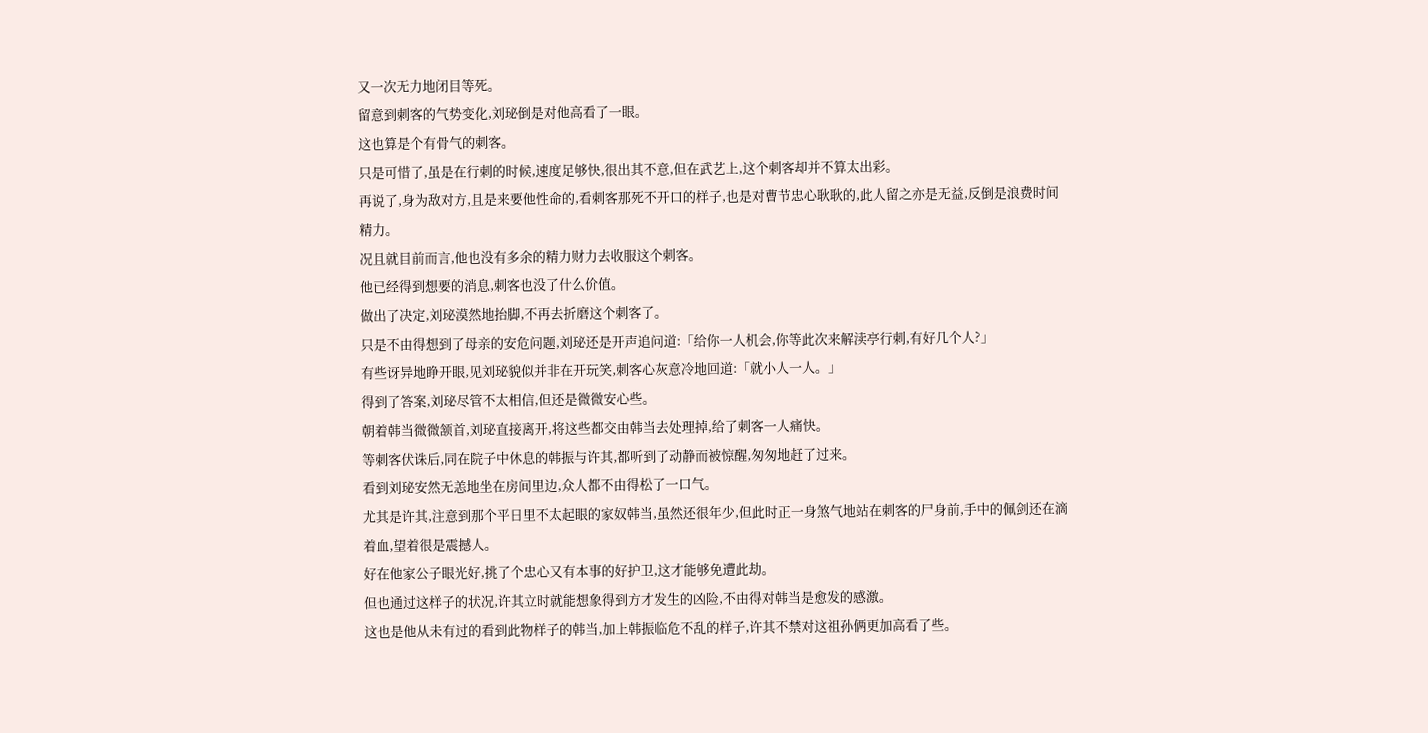又一次无力地闭目等死。
留意到刺客的气势变化,刘珌倒是对他高看了一眼。
这也算是个有骨气的刺客。
只是可惜了,虽是在行刺的时候,速度足够快,很出其不意,但在武艺上,这个刺客却并不算太出彩。
再说了,身为敌对方,且是来要他性命的,看刺客那死不开口的样子,也是对曹节忠心耿耿的,此人留之亦是无益,反倒是浪费时间精力。
况且就目前而言,他也没有多余的精力财力去收服这个刺客。
他已经得到想要的消息,刺客也没了什么价值。
做出了决定,刘珌漠然地抬脚,不再去折磨这个刺客了。
只是不由得想到了母亲的安危问题,刘珌还是开声追问道:「给你一人机会,你等此次来解渎亭行刺,有好几个人?」
有些讶异地睁开眼,见刘珌貌似并非在开玩笑,刺客心灰意冷地回道:「就小人一人。」
得到了答案,刘珌尽管不太相信,但还是微微安心些。
朝着韩当微微颔首,刘珌直接离开,将这些都交由韩当去处理掉,给了刺客一人痛快。
等刺客伏诛后,同在院子中休息的韩振与许其,都听到了动静而被惊醒,匆匆地赶了过来。
看到刘珌安然无恙地坐在房间里边,众人都不由得松了一口气。
尤其是许其,注意到那个平日里不太起眼的家奴韩当,虽然还很年少,但此时正一身煞气地站在刺客的尸身前,手中的佩剑还在滴着血,望着很是震撼人。
好在他家公子眼光好,挑了个忠心又有本事的好护卫,这才能够免遭此劫。
但也通过这样子的状况,许其立时就能想象得到方才发生的凶险,不由得对韩当是愈发的感激。
这也是他从未有过的看到此物样子的韩当,加上韩振临危不乱的样子,许其不禁对这祖孙俩更加高看了些。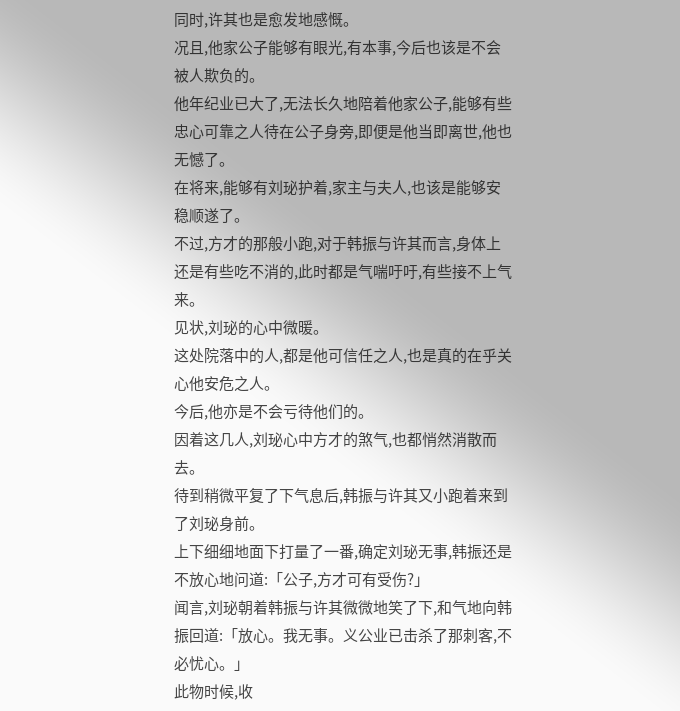同时,许其也是愈发地感慨。
况且,他家公子能够有眼光,有本事,今后也该是不会被人欺负的。
他年纪业已大了,无法长久地陪着他家公子,能够有些忠心可靠之人待在公子身旁,即便是他当即离世,他也无憾了。
在将来,能够有刘珌护着,家主与夫人,也该是能够安稳顺遂了。
不过,方才的那般小跑,对于韩振与许其而言,身体上还是有些吃不消的,此时都是气喘吁吁,有些接不上气来。
见状,刘珌的心中微暖。
这处院落中的人,都是他可信任之人,也是真的在乎关心他安危之人。
今后,他亦是不会亏待他们的。
因着这几人,刘珌心中方才的煞气,也都悄然消散而去。
待到稍微平复了下气息后,韩振与许其又小跑着来到了刘珌身前。
上下细细地面下打量了一番,确定刘珌无事,韩振还是不放心地问道:「公子,方才可有受伤?」
闻言,刘珌朝着韩振与许其微微地笑了下,和气地向韩振回道:「放心。我无事。义公业已击杀了那刺客,不必忧心。」
此物时候,收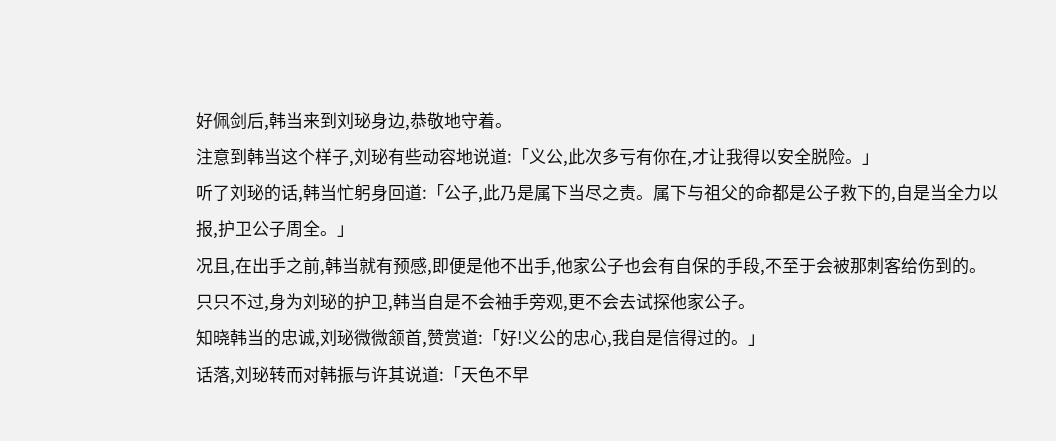好佩剑后,韩当来到刘珌身边,恭敬地守着。
注意到韩当这个样子,刘珌有些动容地说道:「义公,此次多亏有你在,才让我得以安全脱险。」
听了刘珌的话,韩当忙躬身回道:「公子,此乃是属下当尽之责。属下与祖父的命都是公子救下的,自是当全力以报,护卫公子周全。」
况且,在出手之前,韩当就有预感,即便是他不出手,他家公子也会有自保的手段,不至于会被那刺客给伤到的。
只只不过,身为刘珌的护卫,韩当自是不会袖手旁观,更不会去试探他家公子。
知晓韩当的忠诚,刘珌微微颔首,赞赏道:「好!义公的忠心,我自是信得过的。」
话落,刘珌转而对韩振与许其说道:「天色不早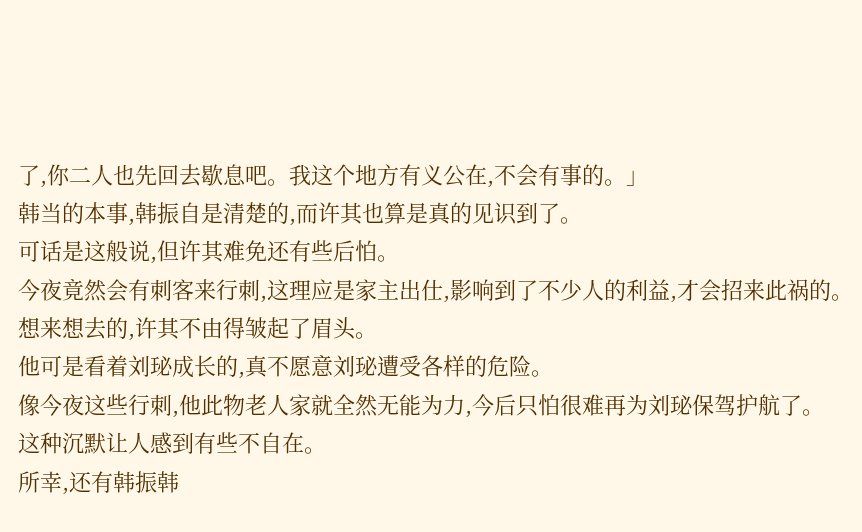了,你二人也先回去歇息吧。我这个地方有义公在,不会有事的。」
韩当的本事,韩振自是清楚的,而许其也算是真的见识到了。
可话是这般说,但许其难免还有些后怕。
今夜竟然会有刺客来行刺,这理应是家主出仕,影响到了不少人的利益,才会招来此祸的。
想来想去的,许其不由得皱起了眉头。
他可是看着刘珌成长的,真不愿意刘珌遭受各样的危险。
像今夜这些行刺,他此物老人家就全然无能为力,今后只怕很难再为刘珌保驾护航了。
这种沉默让人感到有些不自在。
所幸,还有韩振韩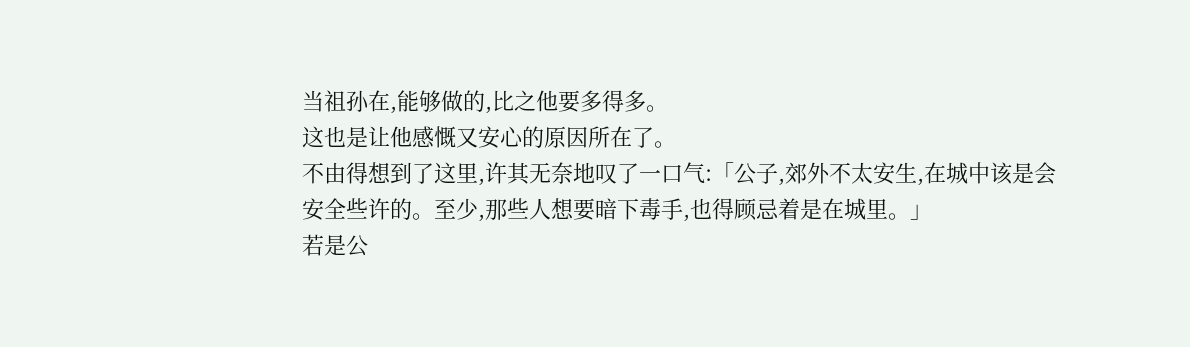当祖孙在,能够做的,比之他要多得多。
这也是让他感慨又安心的原因所在了。
不由得想到了这里,许其无奈地叹了一口气:「公子,郊外不太安生,在城中该是会安全些许的。至少,那些人想要暗下毒手,也得顾忌着是在城里。」
若是公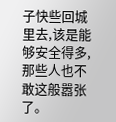子快些回城里去,该是能够安全得多,那些人也不敢这般嚣张了。